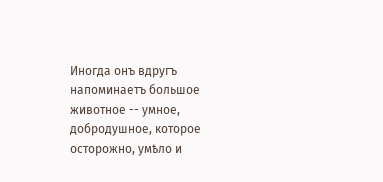Иногда онъ вдругъ напоминаетъ большое животное -- умное, добродушное, которое осторожно, умѣло и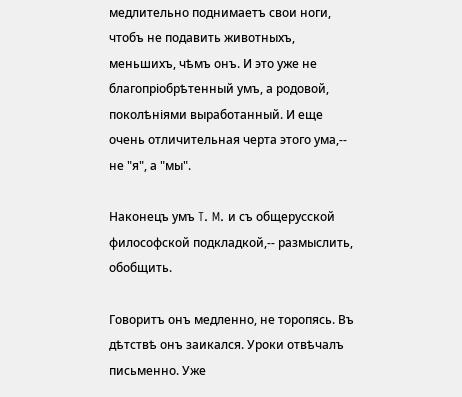медлительно поднимаетъ свои ноги, чтобъ не подавить животныхъ, меньшихъ, чѣмъ онъ. И это уже не благопріобрѣтенный умъ, а родовой, поколѣніями выработанный. И еще очень отличительная черта этого ума,-- не "я", а "мы".

Наконецъ умъ T. M. и съ общерусской философской подкладкой,-- размыслить, обобщить.

Говоритъ онъ медленно, не торопясь. Въ дѣтствѣ онъ заикался. Уроки отвѣчалъ письменно. Уже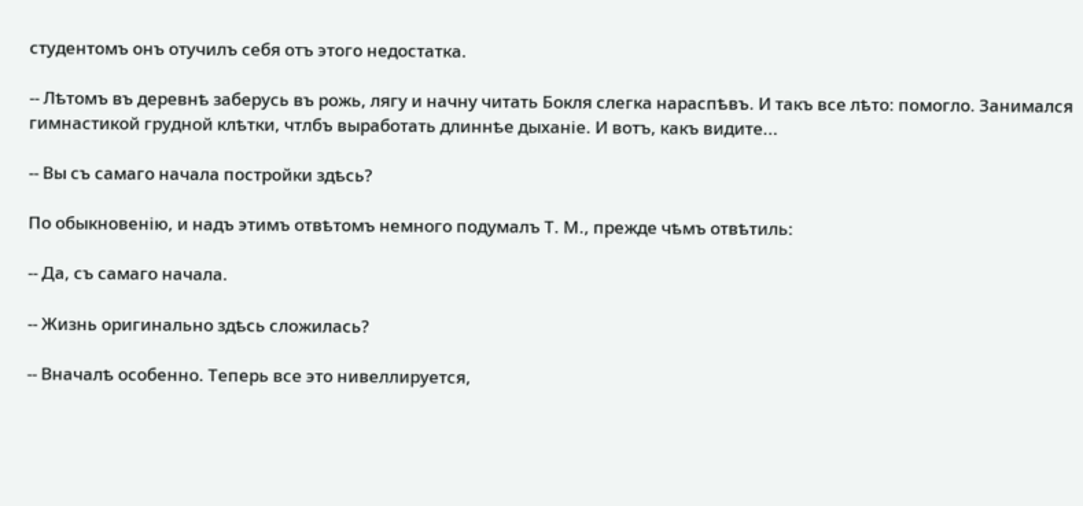студентомъ онъ отучилъ себя отъ этого недостатка.

-- Лѣтомъ въ деревнѣ заберусь въ рожь, лягу и начну читать Бокля слегка нараспѣвъ. И такъ все лѣто: помогло. Занимался гимнастикой грудной клѣтки, чтлбъ выработать длиннѣе дыханіе. И вотъ, какъ видите...

-- Вы съ самаго начала постройки здѣсь?

По обыкновенію, и надъ этимъ отвѣтомъ немного подумалъ Т. М., прежде чѣмъ отвѣтиль:

-- Да, съ самаго начала.

-- Жизнь оригинально здѣсь сложилась?

-- Вначалѣ особенно. Теперь все это нивеллируется,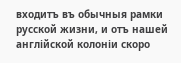входитъ въ обычныя рамки русской жизни, и отъ нашей англійской колоніи скоро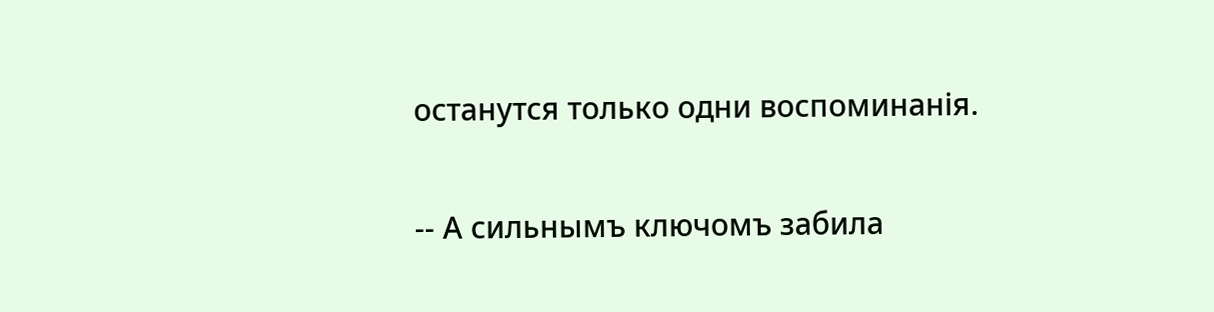останутся только одни воспоминанія.

-- А сильнымъ ключомъ забила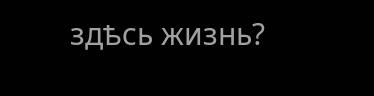здѣсь жизнь?